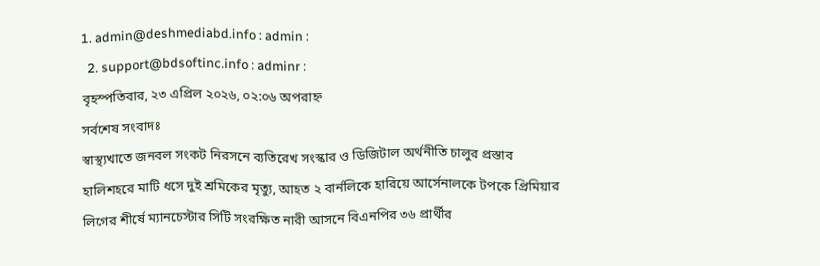1. admin@deshmediabd.info : admin :
  2. support@bdsoftinc.info : adminr :
বৃহস্পতিবার, ২৩ এপ্রিল ২০২৬, ০২:০৬ অপরাহ্ন
সর্বশেষ সংবাদঃ
স্বাস্থ্যখাতে জনবল সংকট নিরসনে ব্যতিরেখ সংস্কার ও ডিজিটাল অর্থনীতি চালুর প্রস্তাব হালিশহরে মাটি ধসে দুই শ্রমিকের মৃত্যু, আহত ২ বার্নলিকে হারিয়ে আর্সেনালকে টপকে প্রিমিয়ার লিগের শীর্ষে ম্যানচেস্টার সিটি সংরক্ষিত নারী আসনে বিএনপির ৩৬ প্রার্থীর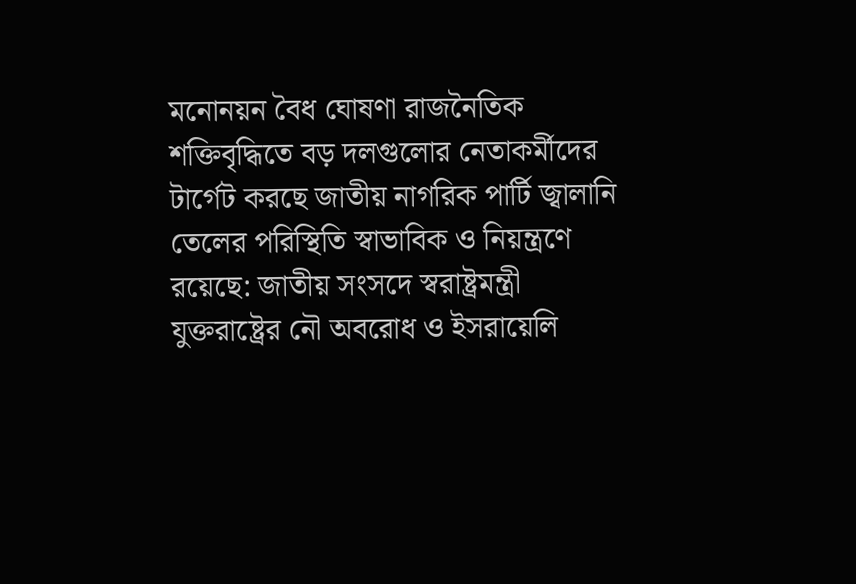মনোনয়ন বৈধ ঘোষণা রাজনৈতিক শক্তিবৃদ্ধিতে বড় দলগুলোর নেতাকর্মীদের টার্গেট করছে জাতীয় নাগরিক পার্টি জ্বালানি তেলের পরিস্থিতি স্বাভাবিক ও নিয়ন্ত্রণে রয়েছে: জাতীয় সংসদে স্বরাষ্ট্রমন্ত্রী যুক্তরাষ্ট্রের নৌ অবরোধ ও ইসরায়েলি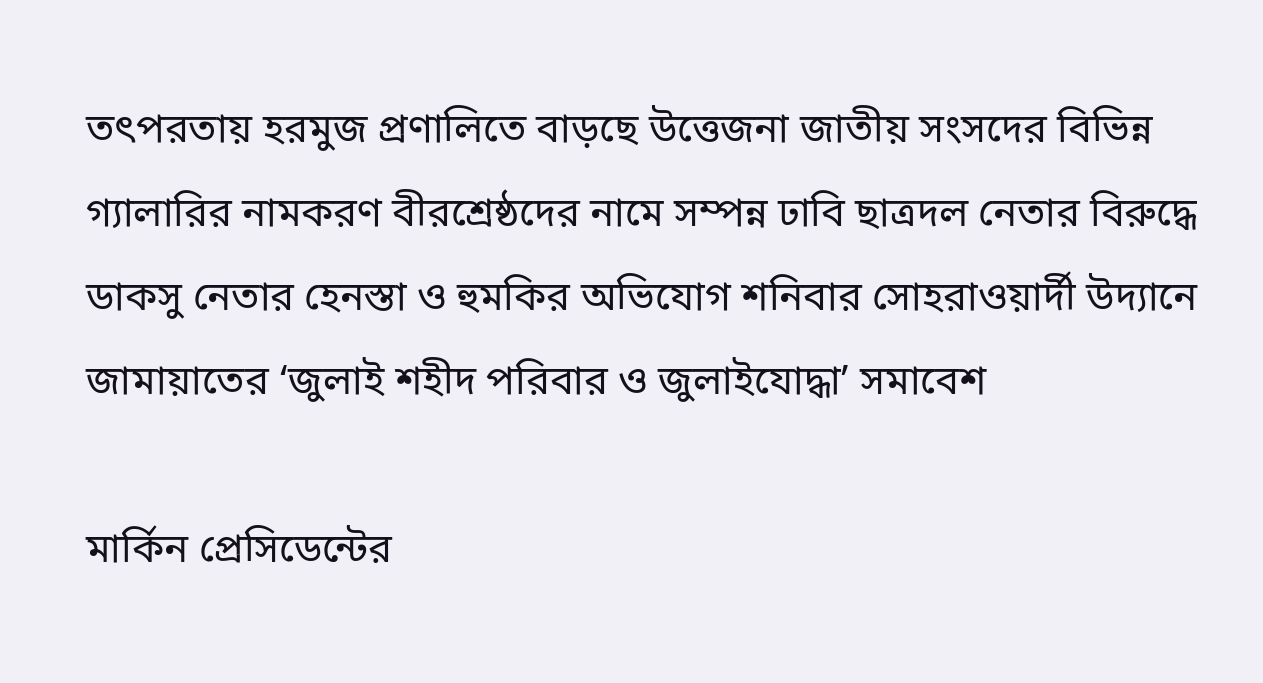তৎপরতায় হরমুজ প্রণালিতে বাড়ছে উত্তেজনা জাতীয় সংসদের বিভিন্ন গ্যালারির নামকরণ বীরশ্রেষ্ঠদের নামে সম্পন্ন ঢাবি ছাত্রদল নেতার বিরুদ্ধে ডাকসু নেতার হেনস্তা ও হুমকির অভিযোগ শনিবার সোহরাওয়ার্দী উদ্যানে জামায়াতের ‘জুলাই শহীদ পরিবার ও জুলাইযোদ্ধা’ সমাবেশ

মার্কিন প্রেসিডেন্টের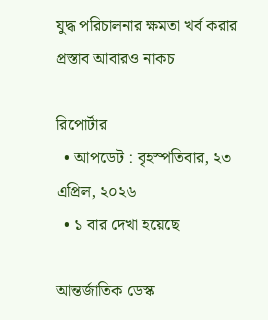যুদ্ধ পরিচালনার ক্ষমতা খর্ব করার প্রস্তাব আবারও নাকচ

রিপোর্টার
  • আপডেট : বৃহস্পতিবার, ২৩ এপ্রিল, ২০২৬
  • ১ বার দেখা হয়েছে

আন্তর্জাতিক ডেস্ক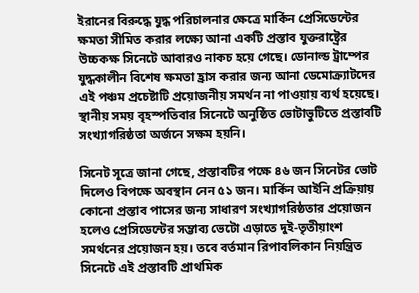ইরানের বিরুদ্ধে যুদ্ধ পরিচালনার ক্ষেত্রে মার্কিন প্রেসিডেন্টের ক্ষমতা সীমিত করার লক্ষ্যে আনা একটি প্রস্তাব যুক্তরাষ্ট্রের উচ্চকক্ষ সিনেটে আবারও নাকচ হয়ে গেছে। ডোনাল্ড ট্রাম্পের যুদ্ধকালীন বিশেষ ক্ষমতা হ্রাস করার জন্য আনা ডেমোক্র্যাটদের এই পঞ্চম প্রচেষ্টাটি প্রয়োজনীয় সমর্থন না পাওয়ায় ব্যর্থ হয়েছে। স্থানীয় সময় বৃহস্পতিবার সিনেটে অনুষ্ঠিত ভোটাভুটিতে প্রস্তাবটি সংখ্যাগরিষ্ঠতা অর্জনে সক্ষম হয়নি।

সিনেট সূত্রে জানা গেছে, প্রস্তাবটির পক্ষে ৪৬ জন সিনেটর ভোট দিলেও বিপক্ষে অবস্থান নেন ৫১ জন। মার্কিন আইনি প্রক্রিয়ায় কোনো প্রস্তাব পাসের জন্য সাধারণ সংখ্যাগরিষ্ঠতার প্রয়োজন হলেও প্রেসিডেন্টের সম্ভাব্য ভেটো এড়াতে দুই-তৃতীয়াংশ সমর্থনের প্রয়োজন হয়। তবে বর্তমান রিপাবলিকান নিয়ন্ত্রিত সিনেটে এই প্রস্তাবটি প্রাথমিক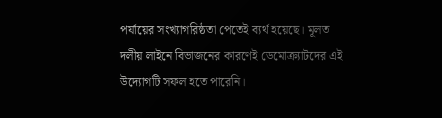পর্যায়ের সংখ্যাগরিষ্ঠতা পেতেই ব্যর্থ হয়েছে। মূলত দলীয় লাইনে বিভাজনের কারণেই ডেমোক্র্যাটদের এই উদ্যোগটি সফল হতে পারেনি।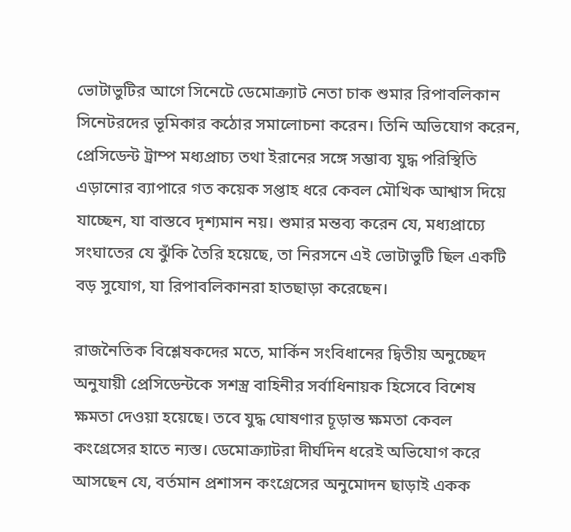ভোটাভুটির আগে সিনেটে ডেমোক্র্যাট নেতা চাক শুমার রিপাবলিকান সিনেটরদের ভূমিকার কঠোর সমালোচনা করেন। তিনি অভিযোগ করেন, প্রেসিডেন্ট ট্রাম্প মধ্যপ্রাচ্য তথা ইরানের সঙ্গে সম্ভাব্য যুদ্ধ পরিস্থিতি এড়ানোর ব্যাপারে গত কয়েক সপ্তাহ ধরে কেবল মৌখিক আশ্বাস দিয়ে যাচ্ছেন, যা বাস্তবে দৃশ্যমান নয়। শুমার মন্তব্য করেন যে, মধ্যপ্রাচ্যে সংঘাতের যে ঝুঁকি তৈরি হয়েছে, তা নিরসনে এই ভোটাভুটি ছিল একটি বড় সুযোগ, যা রিপাবলিকানরা হাতছাড়া করেছেন।

রাজনৈতিক বিশ্লেষকদের মতে, মার্কিন সংবিধানের দ্বিতীয় অনুচ্ছেদ অনুযায়ী প্রেসিডেন্টকে সশস্ত্র বাহিনীর সর্বাধিনায়ক হিসেবে বিশেষ ক্ষমতা দেওয়া হয়েছে। তবে যুদ্ধ ঘোষণার চূড়ান্ত ক্ষমতা কেবল কংগ্রেসের হাতে ন্যস্ত। ডেমোক্র্যাটরা দীর্ঘদিন ধরেই অভিযোগ করে আসছেন যে, বর্তমান প্রশাসন কংগ্রেসের অনুমোদন ছাড়াই একক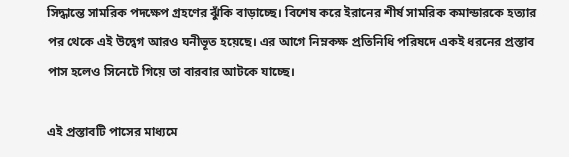সিদ্ধান্তে সামরিক পদক্ষেপ গ্রহণের ঝুঁকি বাড়াচ্ছে। বিশেষ করে ইরানের শীর্ষ সামরিক কমান্ডারকে হত্যার পর থেকে এই উদ্বেগ আরও ঘনীভূত হয়েছে। এর আগে নিম্নকক্ষ প্রতিনিধি পরিষদে একই ধরনের প্রস্তাব পাস হলেও সিনেটে গিয়ে তা বারবার আটকে যাচ্ছে।

এই প্রস্তাবটি পাসের মাধ্যমে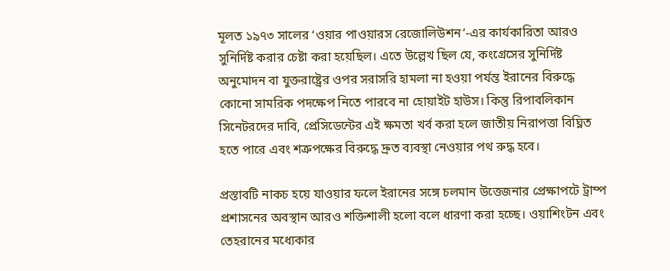মূলত ১৯৭৩ সালের ‘ওয়ার পাওয়ারস রেজোলিউশন’-এর কার্যকারিতা আরও সুনির্দিষ্ট করার চেষ্টা করা হয়েছিল। এতে উল্লেখ ছিল যে, কংগ্রেসের সুনির্দিষ্ট অনুমোদন বা যুক্তরাষ্ট্রের ওপর সরাসরি হামলা না হওয়া পর্যন্ত ইরানের বিরুদ্ধে কোনো সামরিক পদক্ষেপ নিতে পারবে না হোয়াইট হাউস। কিন্তু রিপাবলিকান সিনেটরদের দাবি, প্রেসিডেন্টের এই ক্ষমতা খর্ব করা হলে জাতীয় নিরাপত্তা বিঘ্নিত হতে পারে এবং শত্রুপক্ষের বিরুদ্ধে দ্রুত ব্যবস্থা নেওয়ার পথ রুদ্ধ হবে।

প্রস্তাবটি নাকচ হয়ে যাওয়ার ফলে ইরানের সঙ্গে চলমান উত্তেজনার প্রেক্ষাপটে ট্রাম্প প্রশাসনের অবস্থান আরও শক্তিশালী হলো বলে ধারণা করা হচ্ছে। ওয়াশিংটন এবং তেহরানের মধ্যেকার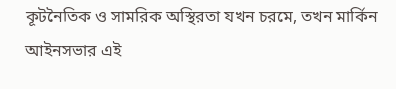কূটনৈতিক ও সামরিক অস্থিরতা যখন চরমে, তখন মার্কিন আইনসভার এই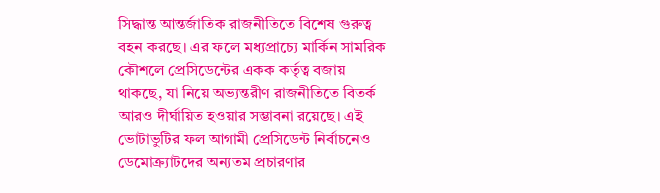সিদ্ধান্ত আন্তর্জাতিক রাজনীতিতে বিশেষ গুরুত্ব বহন করছে। এর ফলে মধ্যপ্রাচ্যে মার্কিন সামরিক কৌশলে প্রেসিডেন্টের একক কর্তৃত্ব বজায় থাকছে, যা নিয়ে অভ্যন্তরীণ রাজনীতিতে বিতর্ক আরও দীর্ঘায়িত হওয়ার সম্ভাবনা রয়েছে। এই ভোটাভুটির ফল আগামী প্রেসিডেন্ট নির্বাচনেও ডেমোক্র্যাটদের অন্যতম প্রচারণার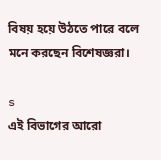বিষয় হয়ে উঠতে পারে বলে মনে করছেন বিশেষজ্ঞরা।

s
এই বিভাগের আরো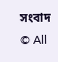সংবাদ
© All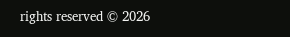rights reserved © 2026